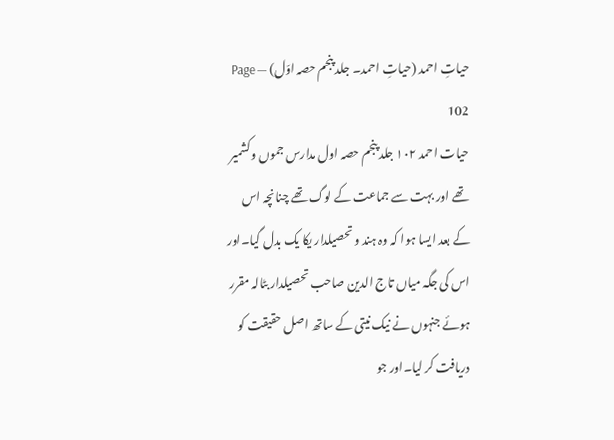حیاتِ احمد (حیاتِ احمد۔ جلد پنجم حصہ اوّل) — Page 102
حیات احمد ۱۰۲ جلد پنجم حصہ اول مدارس جموں وکشمیر تھے اور بہت سے جماعت کے لوگ تھے چنانچہ اس کے بعد ایسا ہوا کہ وہ ہند و تحصیلدار یکا یک بدل گیا۔اور اس کی جگہ میاں تاج الدین صاحب تحصیلدار بٹالہ مقرر ہوئے جنہوں نے نیک نیتی کے ساتھ اصل حقیقت کو دریافت کر لیا۔اور جو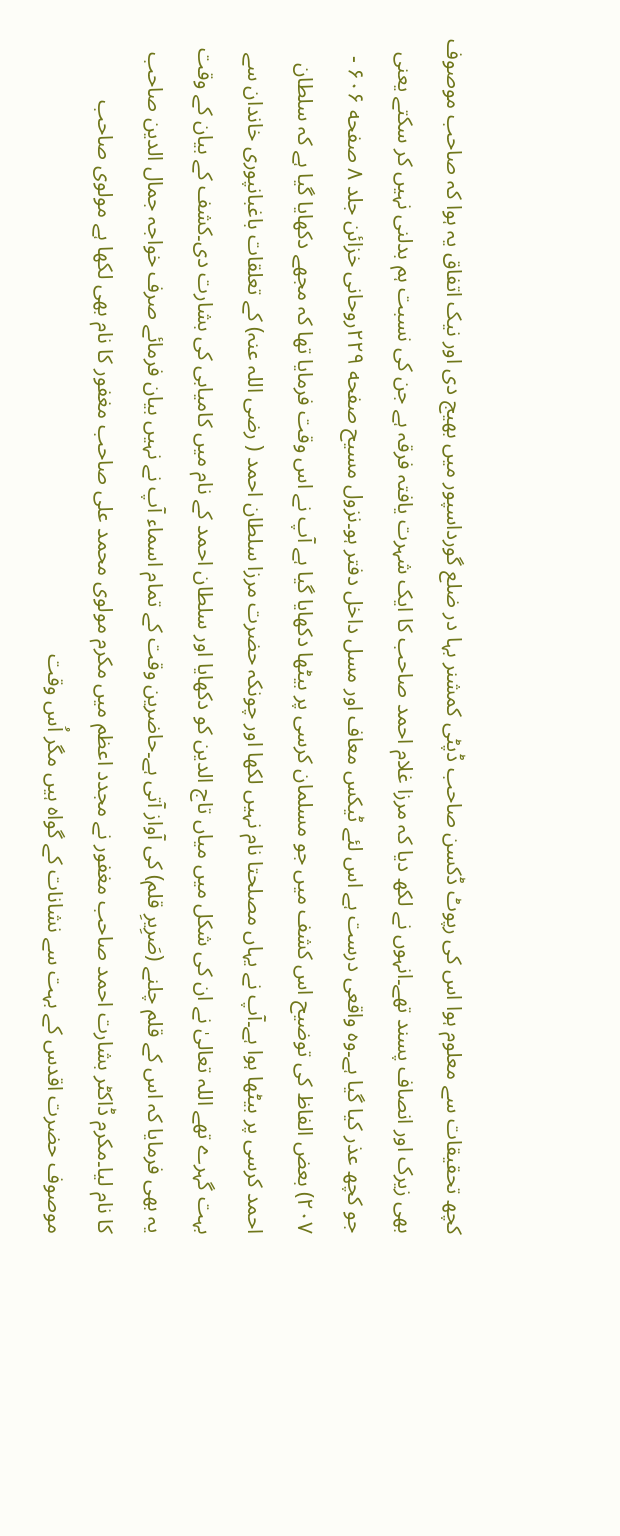کچھ تحقیقات سے معلوم ہوا اس کی رپوٹ ڈکسن صاحب ڈپٹی کمشنر بہا در ضلع گورداسپور میں بھیج دی اور نیک اتفاق یہ ہوا کہ صاحب موصوف بھی زیرک اور انصاف پسند تھے۔انہوں نے لکھ دیا کہ مرزا غلام احمد صاحب کا ایک شہرت یافتہ فرقہ ہے جن کی نسبت ہم بدلنی نہیں کر سکتے یعنی جو کچھ عذر کیا گیا ہے۔وہ واقعی درست ہے اس لئے ٹیکس معاف اور مسل داخل دفتر ہو۔نزول مسیح صفحه ۲۲۹روحانی خزائن جلد ۸ صفحه ۶۰۶ - ۲۰۷) بعض الفاظ کی توضیح اس کشف میں جو مسلمان کرسی پر بیٹھا دکھایا گیا ہے آپ نے اس وقت فرمایا تھا کہ مجھے دکھایا گیا ہے کہ سلطان احمد کرسی پر بیٹھا ہوا ہے۔آپ نے یہاں مصلحتا نام نہیں لکھا اور چونکہ حضرت مرزا سلطان احمد ( رضی اللہ عنہ) کے تعلقات باغبانپوری خاندان سے بہت گہرے تھے اللہ تعالیٰ نے ان کی شکل میں میاں تاج الدین کو دکھایا اور سلطان احمد کے نام میں کامیابی کی بشارت دی۔کشف کے بیان کے وقت یہ بھی فرمایا کہ اس کے قلم چلنے (صَرِيرِ قلم) کی آواز آتی ہے۔حاضرین وقت کے تمام اسماء آپ نے نہیں بیان فرمائے صرف خواجہ جمال الدین صاحب کا نام لیا۔مکرم ڈاکٹر بشارت احمد صاحب مغفور نے مجدد اعظم میں مکرم مولوی محمد علی صاحب مغفور کا نام بھی لکھا ہے مولوی صاحب موصوف حضرت اقدس کے بہت سے نشانات کے گواہ ہیں مگر اُس وقت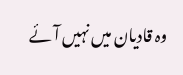وہ قادیان میں نہیں آئے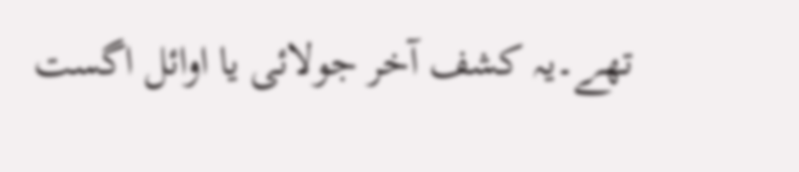تھے۔یہ کشف آخر جولائی یا اوائل اگست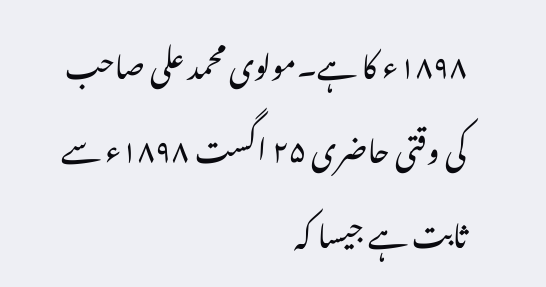۱۸۹۸ء کا ہے۔مولوی محمد علی صاحب کی وقتی حاضری ۲۵ اگست ۱۸۹۸ء سے ثابت ہے جیسا کہ